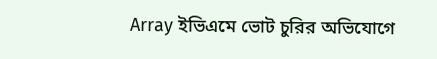Array ইভিএমে ভোট চুরির অভিযোগে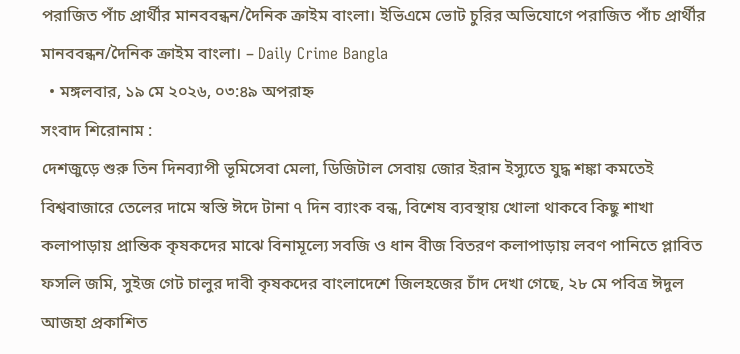পরাজিত পাঁচ প্রার্থীর মানববন্ধন/দৈনিক ক্রাইম বাংলা। ইভিএমে ভোট চুরির অভিযোগে পরাজিত পাঁচ প্রার্থীর মানববন্ধন/দৈনিক ক্রাইম বাংলা। – Daily Crime Bangla
  • মঙ্গলবার, ১৯ মে ২০২৬, ০৩:৪৯ অপরাহ্ন
সংবাদ শিরোনাম :
দেশজুড়ে শুরু তিন দিনব্যাপী ভূমিসেবা মেলা, ডিজিটাল সেবায় জোর ইরান ইস্যুতে যুদ্ধ শঙ্কা কমতেই বিশ্ববাজারে তেলের দামে স্বস্তি ঈদে টানা ৭ দিন ব্যাংক বন্ধ, বিশেষ ব্যবস্থায় খোলা থাকবে কিছু শাখা কলাপাড়ায় প্রান্তিক কৃষকদের মাঝে বিনামূল্যে সবজি ও ধান বীজ বিতরণ কলাপাড়ায় লবণ পানিতে প্লাবিত ফসলি জমি, সুইজ গেট চালুর দাবী কৃষকদের বাংলাদেশে জিলহজের চাঁদ দেখা গেছে, ২৮ মে পবিত্র ঈদুল আজহা প্রকাশিত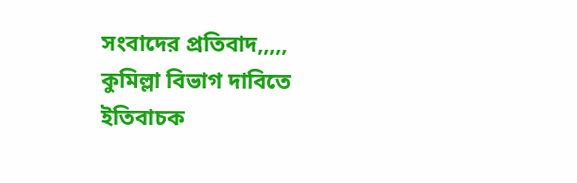সংবাদের প্রতিবাদ,,,,, কুমিল্লা বিভাগ দাবিতে ইতিবাচক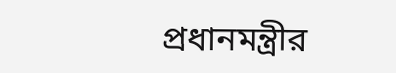প্রধানমন্ত্রীর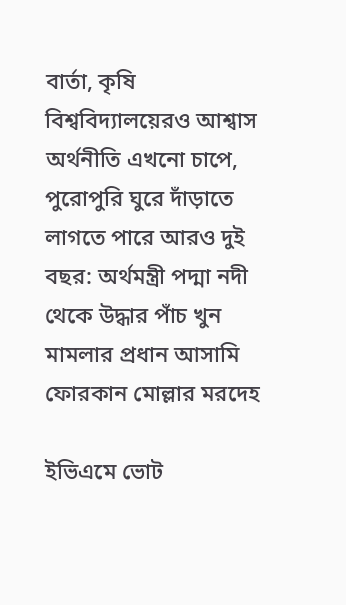বার্তা, কৃষি বিশ্ববিদ্যালয়েরও আশ্বাস অর্থনীতি এখনো চাপে, পুরোপুরি ঘুরে দাঁড়াতে লাগতে পারে আরও দুই বছর: অর্থমন্ত্রী পদ্মা নদী থেকে উদ্ধার পাঁচ খুন মামলার প্রধান আসামি ফোরকান মোল্লার মরদেহ

ইভিএমে ভোট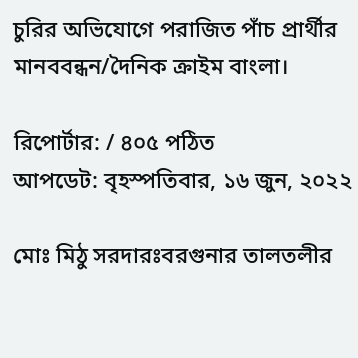চুরির অভিযোগে পরাজিত পাঁচ প্রার্থীর মানববন্ধন/দৈনিক ক্রাইম বাংলা।

রিপোর্টার: / ৪০৫ পঠিত
আপডেট: বৃহস্পতিবার, ১৬ জুন, ২০২২

মোঃ মিঠু সরদারঃবরগুনার তালতলীর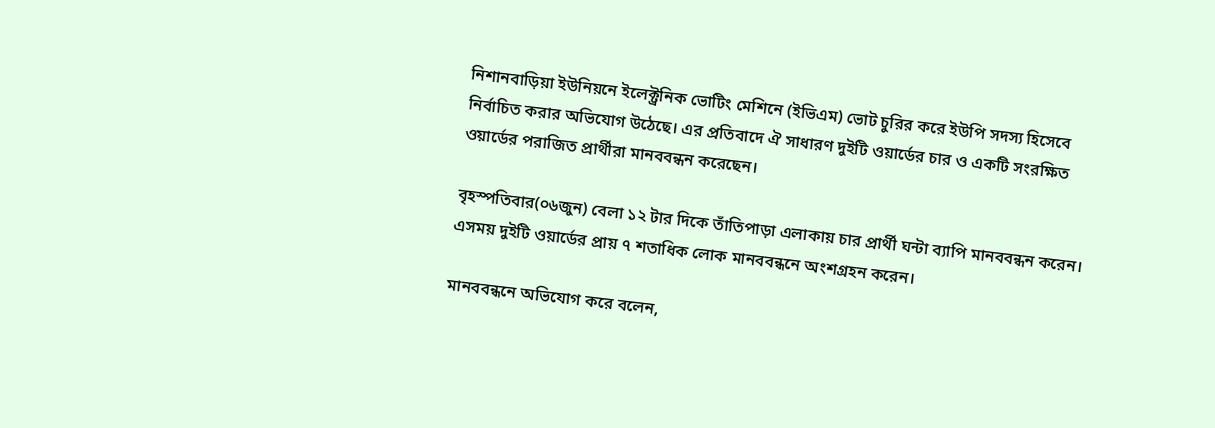নিশানবাড়িয়া ইউনিয়নে ইলেক্ট্রনিক ভোটিং মেশিনে (ইভিএম) ভোট চুরির করে ইউপি সদস্য হিসেবে নির্বাচিত করার অভিযোগ উঠেছে। এর প্রতিবাদে ঐ সাধারণ দুইটি ওয়ার্ডের চার ও একটি সংরক্ষিত ওয়ার্ডের পরাজিত প্রার্থীরা মানববন্ধন করেছেন।

বৃহস্পতিবার(০৬জুন) বেলা ১২ টার দিকে তাঁতিপাড়া এলাকায় চার প্রার্থী ঘন্টা ব্যাপি মানববন্ধন করেন। এসময় দুইটি ওয়ার্ডের প্রায় ৭ শতাধিক লোক মানববন্ধনে অংশগ্রহন করেন।

মানববন্ধনে অভিযোগ করে বলেন,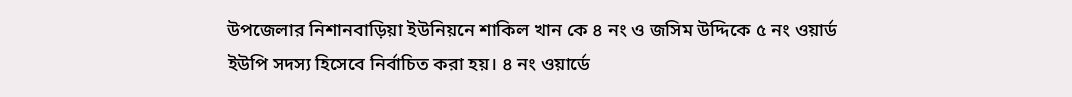উপজেলার নিশানবাড়িয়া ইউনিয়নে শাকিল খান কে ৪ নং ও জসিম উদ্দিকে ৫ নং ওয়ার্ড ইউপি সদস্য হিসেবে নির্বাচিত করা হয়। ৪ নং ওয়ার্ডে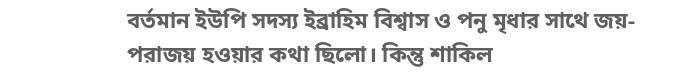বর্তমান ইউপি সদস্য ইব্রাহিম বিশ্বাস ও পনু মৃধার সাথে জয়-পরাজয় হওয়ার কথা ছিলো। কিন্তু শাকিল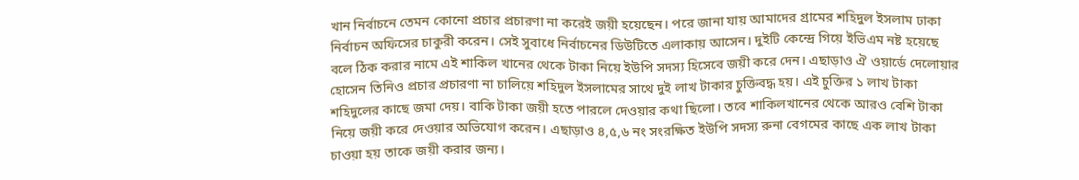খান নির্বাচনে তেমন কোনো প্রচার প্রচারণা না করেই জয়ী হয়েছেন। পরে জানা যায় আমাদের গ্রামের শহিদুল ইসলাম ঢাকা নির্বাচন অফিসের চাকুরী করেন। সেই সুবাধে নির্বাচনের ডিউটিতে এলাকায় আসেন। দুইটি কেন্দ্রে গিয়ে ইভিএম নষ্ট হয়েছে বলে ঠিক করার নামে এই শাকিল খানের থেকে টাকা নিয়ে ইউপি সদস্য হিসেবে জয়ী করে দেন। এছাড়াও ঐ ওয়ার্ডে দেলোয়ার হোসেন তিনিও প্রচার প্রচারণা না চালিয়ে শহিদুল ইসলামের সাথে দুই লাখ টাকার চুক্তিবদ্ধ হয়। এই চুক্তির ১ লাখ টাকা শহিদুলের কাছে জমা দেয়। বাকি টাকা জয়ী হতে পারলে দেওয়ার কথা ছিলো। তবে শাকিলখানের থেকে আরও বেশি টাকা নিয়ে জয়ী করে দেওয়ার অভিযোগ করেন। এছাড়াও ৪,৫,৬ নং সংরক্ষিত ইউপি সদস্য রুনা বেগমের কাছে এক লাখ টাকা চাওয়া হয় তাকে জয়ী করার জন্য।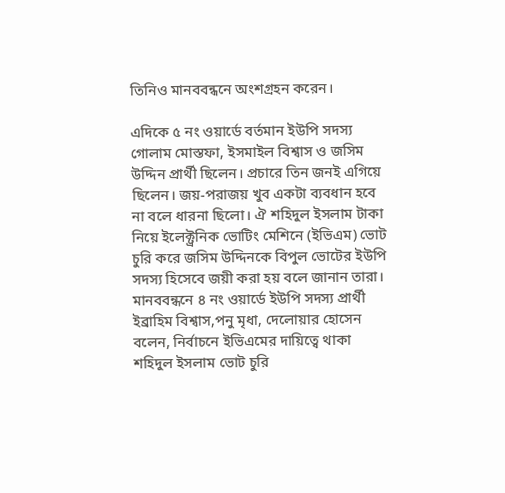তিনিও মানববন্ধনে অংশগ্রহন করেন।

এদিকে ৫ নং ওয়ার্ডে বর্তমান ইউপি সদস্য গোলাম মোস্তফা, ইসমাইল বিশ্বাস ও জসিম উদ্দিন প্রার্থী ছিলেন। প্রচারে তিন জনই এগিয়ে ছিলেন। জয়-পরাজয় খুব একটা ব্যবধান হবে না বলে ধারনা ছিলো। ঐ শহিদুল ইসলাম টাকা নিয়ে ইলেক্ট্রনিক ভোটিং মেশিনে (ইভিএম) ভোট চুরি করে জসিম উদ্দিনকে বিপুল ভোটের ইউপি সদস্য হিসেবে জয়ী করা হয় বলে জানান তারা।
মানববন্ধনে ৪ নং ওয়ার্ডে ইউপি সদস্য প্রার্থী ইব্রাহিম বিশ্বাস,পনু মৃধা, দেলোয়ার হোসেন বলেন, নির্বাচনে ইভিএমের দায়িত্বে থাকা শহিদুল ইসলাম ভোট চুরি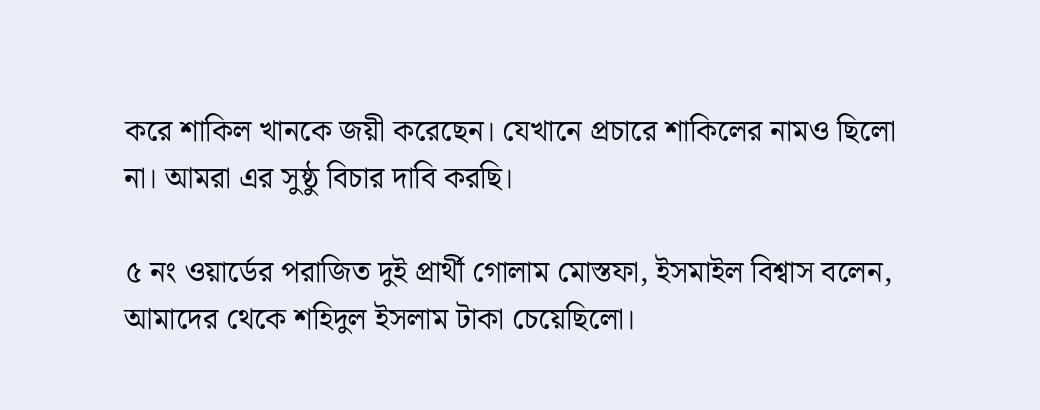করে শাকিল খানকে জয়ী করেছেন। যেখানে প্রচারে শাকিলের নামও ছিলো না। আমরা এর সুষ্ঠু বিচার দাবি করছি।

৫ নং ওয়ার্ডের পরাজিত দুই প্রার্থী গোলাম মোস্তফা, ইসমাইল বিশ্বাস বলেন, আমাদের থেকে শহিদুল ইসলাম টাকা চেয়েছিলো।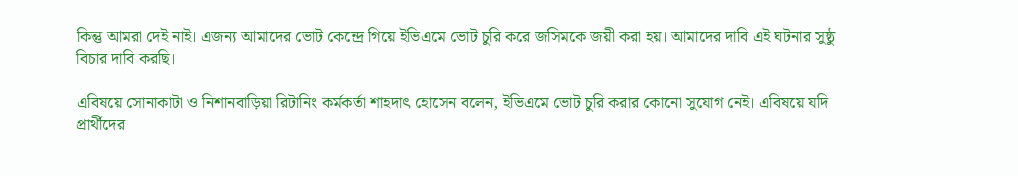কিন্তু আমরা দেই নাই। এজন্য আমাদের ভোট কেন্দ্রে গিয়ে ইভিএমে ভোট চুরি করে জসিমকে জয়ী করা হয়। আমাদের দাবি এই ঘটনার সুষ্ঠু বিচার দাবি করছি।

এবিষয়ে সোনাকাটা ও নিশানবাড়িয়া রিটানিং কর্মকর্তা শাহদাৎ হোসেন বলেন, ইভিএমে ভোট চুরি করার কোনো সুযোগ নেই। এবিষয়ে যদি প্রার্থীদের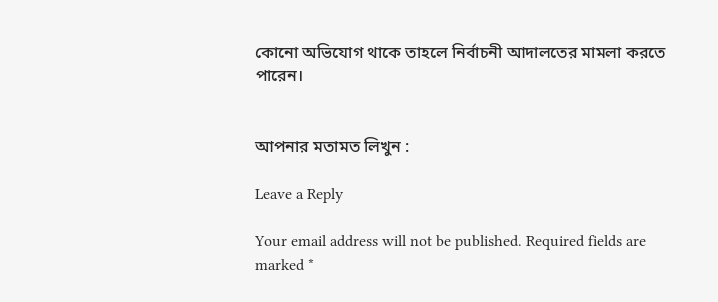কোনো অভিযোগ থাকে তাহলে নির্বাচনী আদালতের মামলা করতে পারেন।


আপনার মতামত লিখুন :

Leave a Reply

Your email address will not be published. Required fields are marked *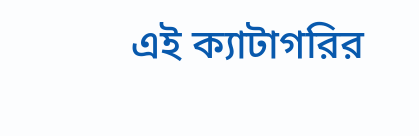এই ক্যাটাগরির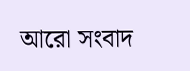আরো সংবাদ